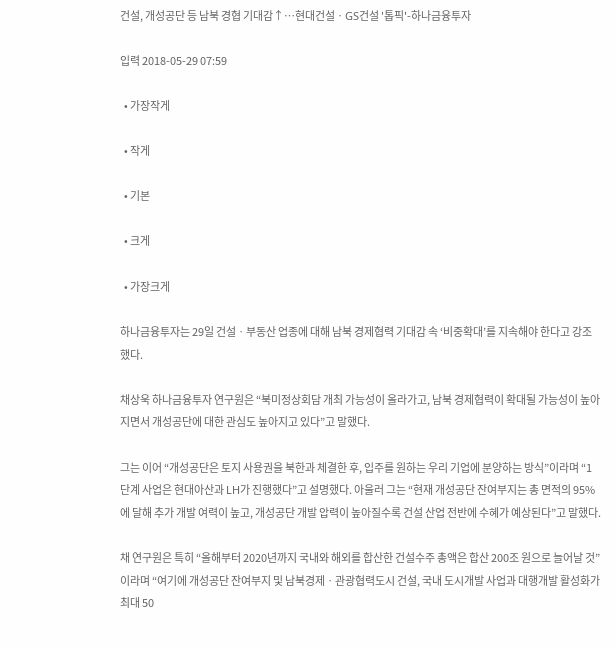건설, 개성공단 등 남북 경협 기대감↑…현대건설ㆍGS건설 '톱픽'-하나금융투자

입력 2018-05-29 07:59

  • 가장작게

  • 작게

  • 기본

  • 크게

  • 가장크게

하나금융투자는 29일 건설ㆍ부동산 업종에 대해 남북 경제협력 기대감 속 ‘비중확대’를 지속해야 한다고 강조했다.

채상욱 하나금융투자 연구원은 “북미정상회담 개최 가능성이 올라가고, 남북 경제협력이 확대될 가능성이 높아지면서 개성공단에 대한 관심도 높아지고 있다”고 말했다.

그는 이어 “개성공단은 토지 사용권을 북한과 체결한 후, 입주를 원하는 우리 기업에 분양하는 방식”이라며 “1단계 사업은 현대아산과 LH가 진행했다”고 설명했다. 아울러 그는 “현재 개성공단 잔여부지는 총 면적의 95%에 달해 추가 개발 여력이 높고, 개성공단 개발 압력이 높아질수록 건설 산업 전반에 수혜가 예상된다”고 말했다.

채 연구원은 특히 “올해부터 2020년까지 국내와 해외를 합산한 건설수주 총액은 합산 200조 원으로 늘어날 것”이라며 “여기에 개성공단 잔여부지 및 남북경제ㆍ관광협력도시 건설, 국내 도시개발 사업과 대행개발 활성화가 최대 50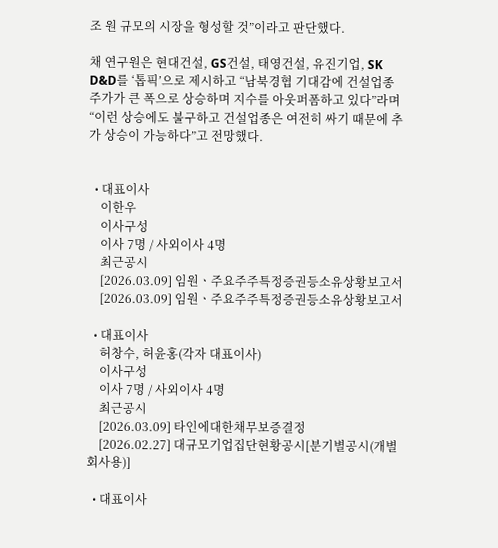조 원 규모의 시장을 형성할 것”이라고 판단했다.

채 연구원은 현대건설, GS건설, 태영건설, 유진기업, SK D&D를 ‘톱픽’으로 제시하고 “남북경협 기대감에 건설업종 주가가 큰 폭으로 상승하며 지수를 아웃퍼폼하고 있다”라며 “이런 상승에도 불구하고 건설업종은 여전히 싸기 때문에 추가 상승이 가능하다”고 전망했다.


  • 대표이사
    이한우
    이사구성
    이사 7명 / 사외이사 4명
    최근공시
    [2026.03.09] 임원ㆍ주요주주특정증권등소유상황보고서
    [2026.03.09] 임원ㆍ주요주주특정증권등소유상황보고서

  • 대표이사
    허창수, 허윤홍(각자 대표이사)
    이사구성
    이사 7명 / 사외이사 4명
    최근공시
    [2026.03.09] 타인에대한채무보증결정
    [2026.02.27] 대규모기업집단현황공시[분기별공시(개별회사용)]

  • 대표이사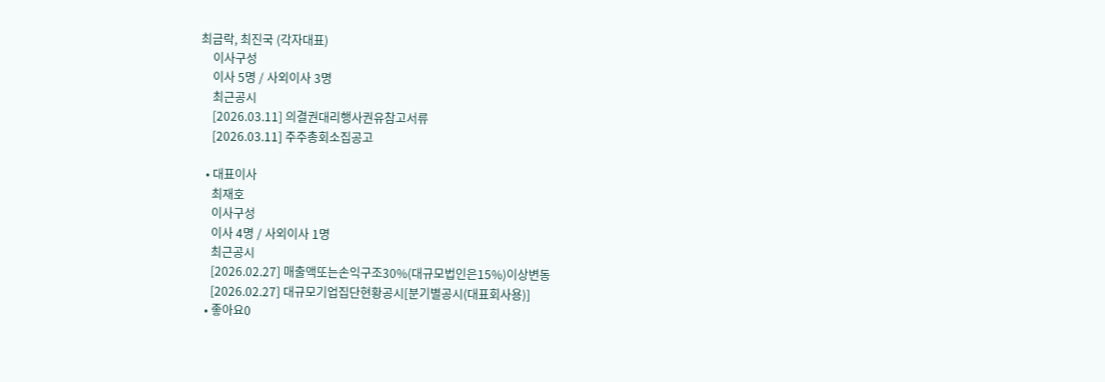최금락, 최진국 (각자대표)
    이사구성
    이사 5명 / 사외이사 3명
    최근공시
    [2026.03.11] 의결권대리행사권유참고서류
    [2026.03.11] 주주총회소집공고

  • 대표이사
    최재호
    이사구성
    이사 4명 / 사외이사 1명
    최근공시
    [2026.02.27] 매출액또는손익구조30%(대규모법인은15%)이상변동
    [2026.02.27] 대규모기업집단현황공시[분기별공시(대표회사용)]
  • 좋아요0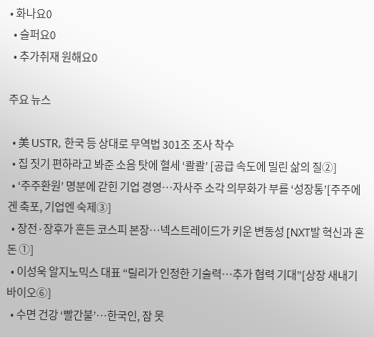• 화나요0
  • 슬퍼요0
  • 추가취재 원해요0

주요 뉴스

  • 美 USTR, 한국 등 상대로 무역법 301조 조사 착수
  • 집 짓기 편하라고 봐준 소음 탓에 혈세 ‘콸콸’ [공급 속도에 밀린 삶의 질②]
  • ‘주주환원’ 명분에 갇힌 기업 경영…자사주 소각 의무화가 부를 ‘성장통’[주주에겐 축포, 기업엔 숙제③]
  • 장전·장후가 흔든 코스피 본장…넥스트레이드가 키운 변동성 [NXT발 혁신과 혼돈 ①]
  • 이성욱 알지노믹스 대표 “릴리가 인정한 기술력…추가 협력 기대”[상장 새내기 바이오⑥]
  • 수면 건강 ‘빨간불’…한국인, 잠 못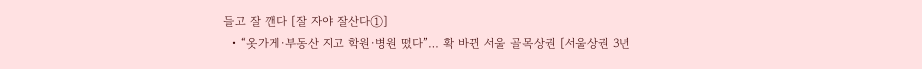들고 잘 깬다 [잘 자야 잘산다①]
  • “옷가게·부동산 지고 학원·병원 떴다”… 확 바뀐 서울 골목상권 [서울상권 3년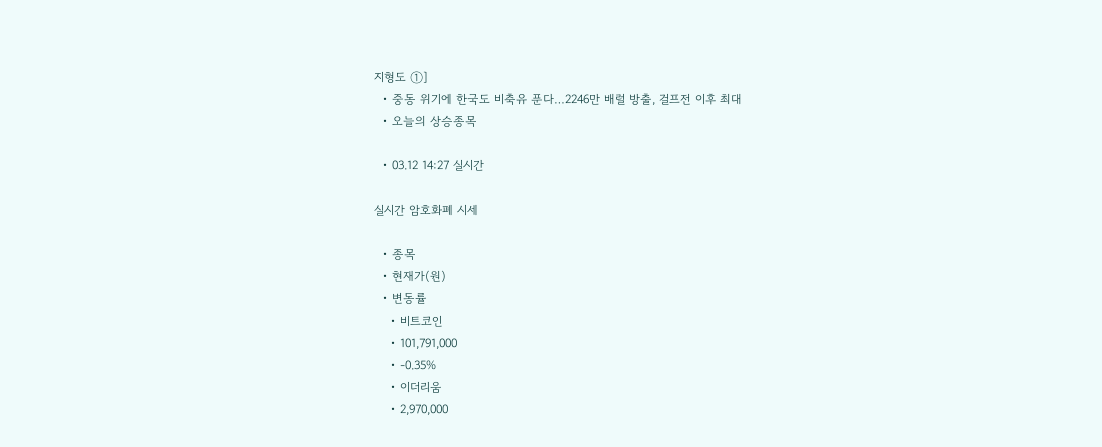지형도 ①]
  • 중동 위기에 한국도 비축유 푼다…2246만 배럴 방출, 걸프전 이후 최대
  • 오늘의 상승종목

  • 03.12 14:27 실시간

실시간 암호화폐 시세

  • 종목
  • 현재가(원)
  • 변동률
    • 비트코인
    • 101,791,000
    • -0.35%
    • 이더리움
    • 2,970,000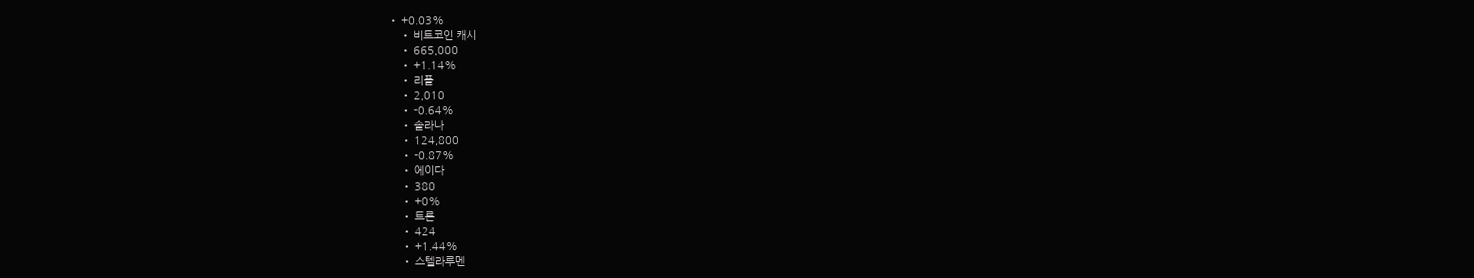• +0.03%
    • 비트코인 캐시
    • 665,000
    • +1.14%
    • 리플
    • 2,010
    • -0.64%
    • 솔라나
    • 124,800
    • -0.87%
    • 에이다
    • 380
    • +0%
    • 트론
    • 424
    • +1.44%
    • 스텔라루멘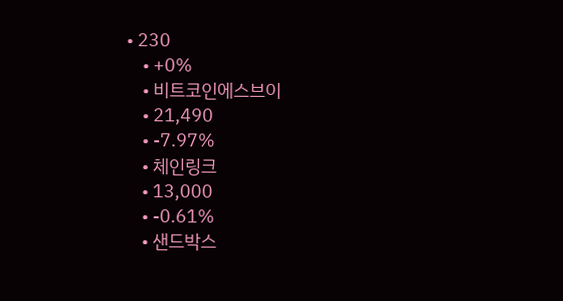• 230
    • +0%
    • 비트코인에스브이
    • 21,490
    • -7.97%
    • 체인링크
    • 13,000
    • -0.61%
    • 샌드박스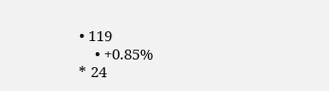• 119
    • +0.85%
* 24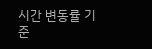시간 변동률 기준